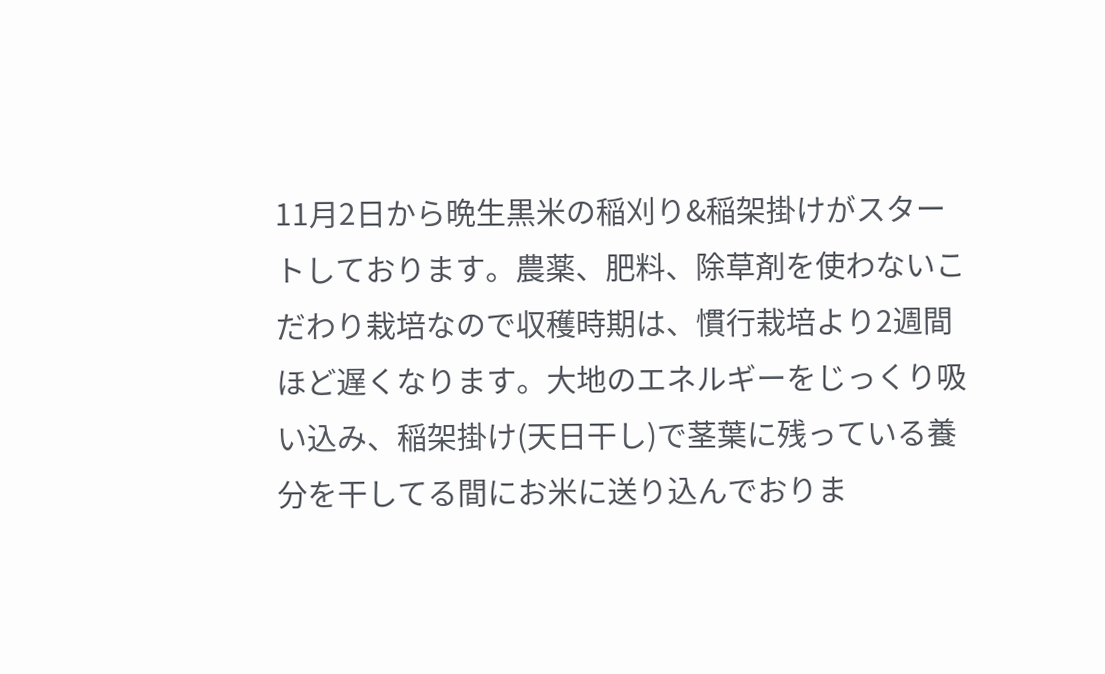11月2日から晩生黒米の稲刈り&稲架掛けがスタートしております。農薬、肥料、除草剤を使わないこだわり栽培なので収穫時期は、慣行栽培より2週間ほど遅くなります。大地のエネルギーをじっくり吸い込み、稲架掛け(天日干し)で茎葉に残っている養分を干してる間にお米に送り込んでおりま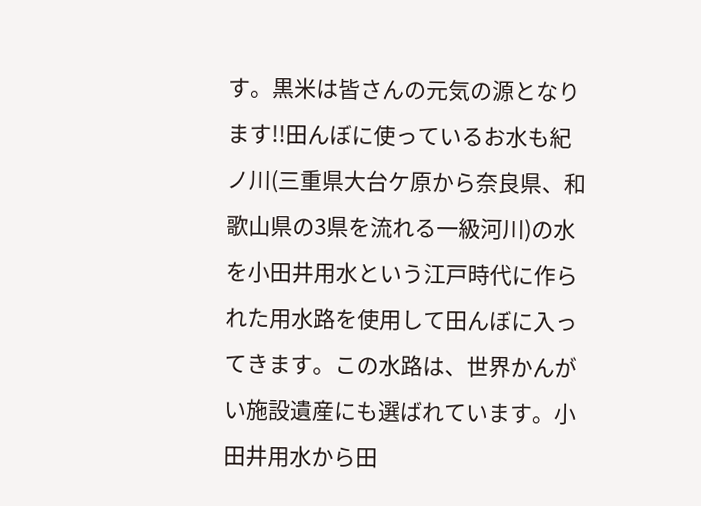す。黒米は皆さんの元気の源となります!!田んぼに使っているお水も紀ノ川(三重県大台ケ原から奈良県、和歌山県の3県を流れる一級河川)の水を小田井用水という江戸時代に作られた用水路を使用して田んぼに入ってきます。この水路は、世界かんがい施設遺産にも選ばれています。小田井用水から田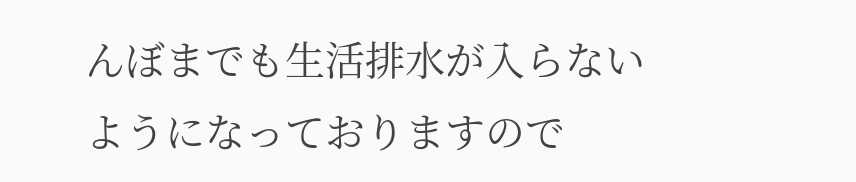んぼまでも生活排水が入らないようになっておりますので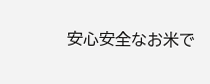安心安全なお米で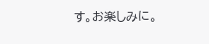す。お楽しみに。